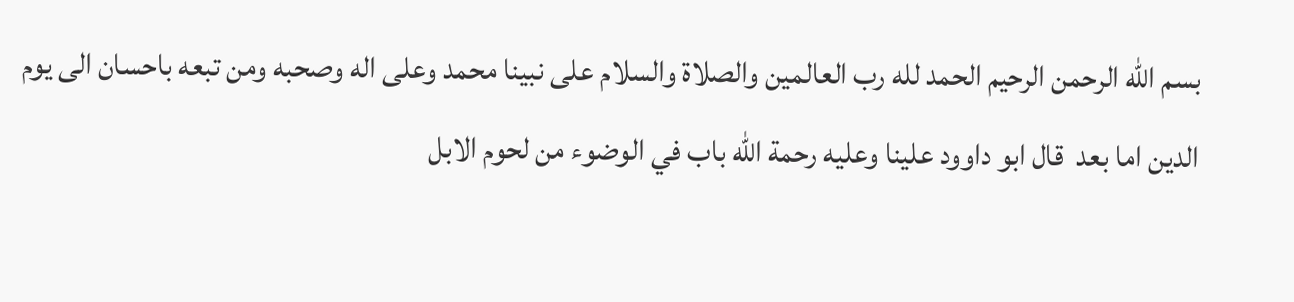بسم الله الرحمن الرحيم الحمد لله رب العالمين والصلاة والسلام على نبينا محمد وعلى اله وصحبه ومن تبعه باحسان الى يوم الدين اما بعد  قال ابو داوود علينا وعليه رحمة الله باب في الوضوء من لحوم الابل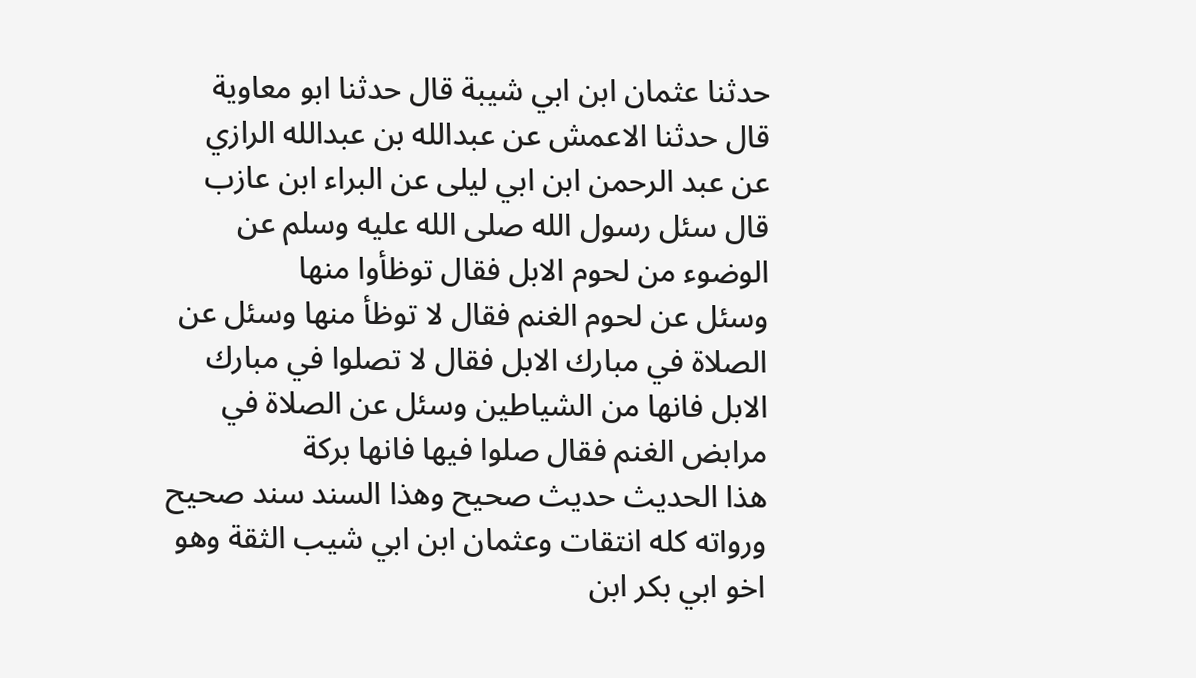حدثنا عثمان ابن ابي شيبة قال حدثنا ابو معاوية قال حدثنا الاعمش عن عبدالله بن عبدالله الرازي عن عبد الرحمن ابن ابي ليلى عن البراء ابن عازب قال سئل رسول الله صلى الله عليه وسلم عن الوضوء من لحوم الابل فقال توظأوا منها
وسئل عن لحوم الغنم فقال لا توظأ منها وسئل عن الصلاة في مبارك الابل فقال لا تصلوا في مبارك الابل فانها من الشياطين وسئل عن الصلاة في مرابض الغنم فقال صلوا فيها فانها بركة
هذا الحديث حديث صحيح وهذا السند سند صحيح ورواته كله انتقات وعثمان ابن ابي شيب الثقة وهو اخو ابي بكر ابن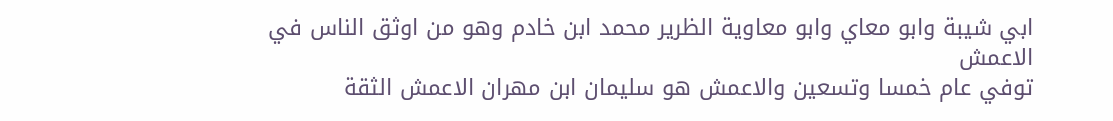ابي شيبة وابو معاي وابو معاوية الظرير محمد ابن خادم وهو من اوثق الناس في الاعمش
توفي عام خمسا وتسعين والاعمش هو سليمان ابن مهران الاعمش الثقة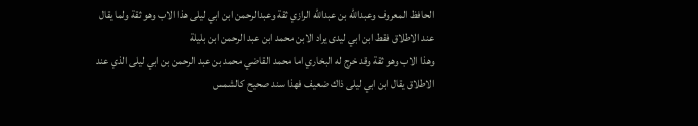الحافظ المعروف وعبدالله بن عبدالله الرازي ثقة وعبدالرحمن ابن ابي ليلى هذا الاب وهو ثقة ولما يقال عند الاطلاق فقط ابن ابي ليدى يراد الابن محمد ابن عبد الرحمن ابن بليلة
وهذا الاب وهو ثقة وقد خرج له البخاري اما محمد القاضي محمد بن عبد الرحمن بن ابي ليلى الذي عند الاطلاق يقال ابن ابي ليلى ذاك ضعيف فهذا سند صحيح كالشمس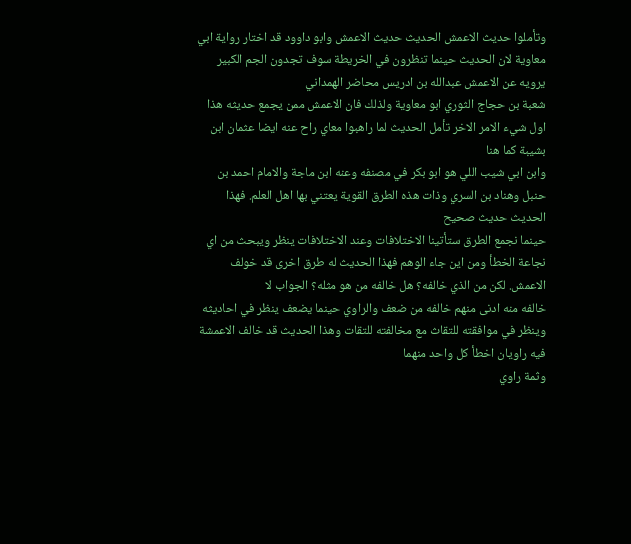وتأملوا حديث الاعمش الحديث حديث الاعمش وابو داوود قد اختار رواية ابي معاوية لان الحديث حينما تنظرون في الخريطة سوف تجدون الجم الكبير يرويه عن الاعمش عبدالله بن ادريس محاضر الهمداني
شعبة بن حجاج الثوري ابو معاوية ولذلك فان الاعمش ممن يجمع حديثه هذا اول شيء الامر الاخر تأمل الحديث لما راهبوا معاي راح عنه ايضا عثمان ابن بشيبة كما هنا
وابن ابي شيب اللي هو ابو بكر في مصنفه وعنه ابن ماجة والامام احمد بن حنبل وهناد بن السري وذات هذه الطرق القوية يعتني بها اهل العلم. فهذا الحديث حديث صحيح
حينما نجمع الطرق ستأتينا الاختلافات وعند الاختلافات ينظر ويبحث من اي نجاعة الخطأ ومن اين جاء الوهم فهذا الحديث له طرق اخرى قد خولف الاعمش. لكن من الذي خالفه؟ هل خالفه من هو مثله؟ الجواب لا
خالفه منه ادنى منهم خالفه من ضعف والراوي حينما يضعف ينظر في احاديثه وينظر في موافقته للتقاث مع مخالفته للتقات وهذا الحديث قد خالف الاعمشة فيه راويان اخطأ كل واحد منهما
وثمة راوي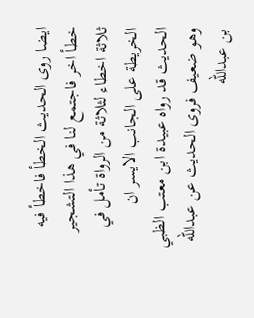ايضا روى الحديث الخطأ فاخطأ فيه خطأ اخر فاجتمع لنا في هذا التشجير ثلاثة اخطاء لثلاثة من الرواة تأمل في الخريطة على الجانب الايسر ان الحديث قد رواه عبيدة ابن معتب الظبي
وهو ضعيف فروى الحديث عن عبدالله بن عبدالله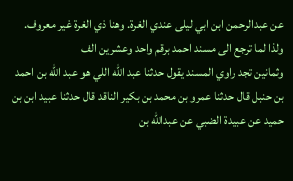عن عبدالرحمن ابن ابي ليلى عندي الغرة. وهنا ذي الغرة غير معروف. ولذا لما ترجع الى مسند احمد برقم واحد وعشرين الف
وثمانين تجد راوي المسند يقول حدثنا عبد الله اللي هو عبد الله بن احمد بن حنبل قال حدثنا عمرو بن محمد بن بكير الناقد قال حدثنا عبيد ابن بن حميد عن عبيدة الضبي عن عبدالله بن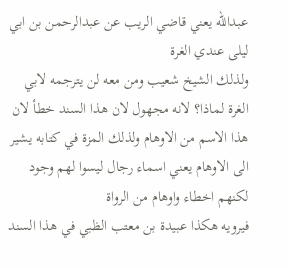عبدالله يعني قاضي الريب عن عبدالرحمن بن ابي ليلى عندي الغرة
ولذلك الشيخ شعيب ومن معه لن يترجمه لابي الغرة لماذا؟ لانه مجهول لان هذا السند خطأ لان هذا الاسم من الاوهام ولذلك المزة في كتابه يشير الى الاوهام يعني اسماء رجال ليسوا لهم وجود لكنهم اخطاء واوهام من الرواة
فيرويه هكذا عبيدة بن معتب الظبي في هذا السند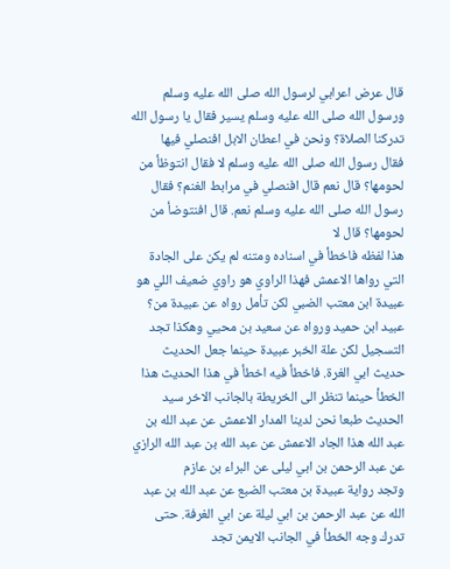قال عرض اعرابي لرسول الله صلى الله عليه وسلم ورسول الله صلى الله عليه وسلم يسير فقال يا رسول الله تدركنا الصلاة؟ ونحن في اعطان الابل افنصلي فيها
فقال رسول الله صلى الله عليه وسلم لا فقال انتوظأ من لحومها؟ قال نعم قال افنصلي في مرابط الغنم؟ فقال رسول الله صلى الله عليه وسلم نعم. قال افنتوضأ من لحومها؟ قال لا
هذا لفظه فاخطأ في اسناده ومتنه لم يكن على الجادة التي رواها الاعمش فهذا الراوي هو راوي ضعيف اللي هو عبيدة ابن معتب الضبي لكن تأمل رواه عن عبيدة من؟ عبيد ابن حميد ورواه عن سعيد بن محيي وهكذا تجد
التسجيل لكن علة الخبر عبيدة حينما جعل الحديث حديث ابي الغرة. فاخطأ فيه اخطأ في هذا الحديث هذا الخطأ حينما تنظر الى الخريطة بالجانب الاخر سيد الحديث طبعا نحن لدينا المدار الاعمش عن عبد الله بن عبد الله هذا الجاد الاعمش عن عبد الله بن عبد الله الرازي عن عبد الرحمن بن ابي ليلى عن البراء بن عازم
وتجد رواية عبيدة بن معتب الضبع عن عبد الله بن عبد الله عن عبد الرحمن بن ابي ليلة عن ابي الغرفة. حتى تدرك وجه الخطأ في الجانب الايمن تجد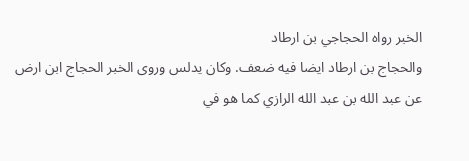الخبر رواه الحجاجي بن ارطاد
والحجاج بن ارطاد ايضا فيه ضعف. وكان يدلس وروى الخبر الحجاج ابن ارض عن عبد الله بن عبد الله الرازي كما هو في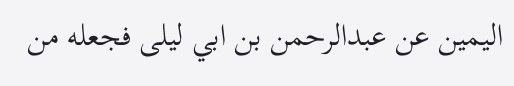اليمين عن عبدالرحمن بن ابي ليلى فجعله من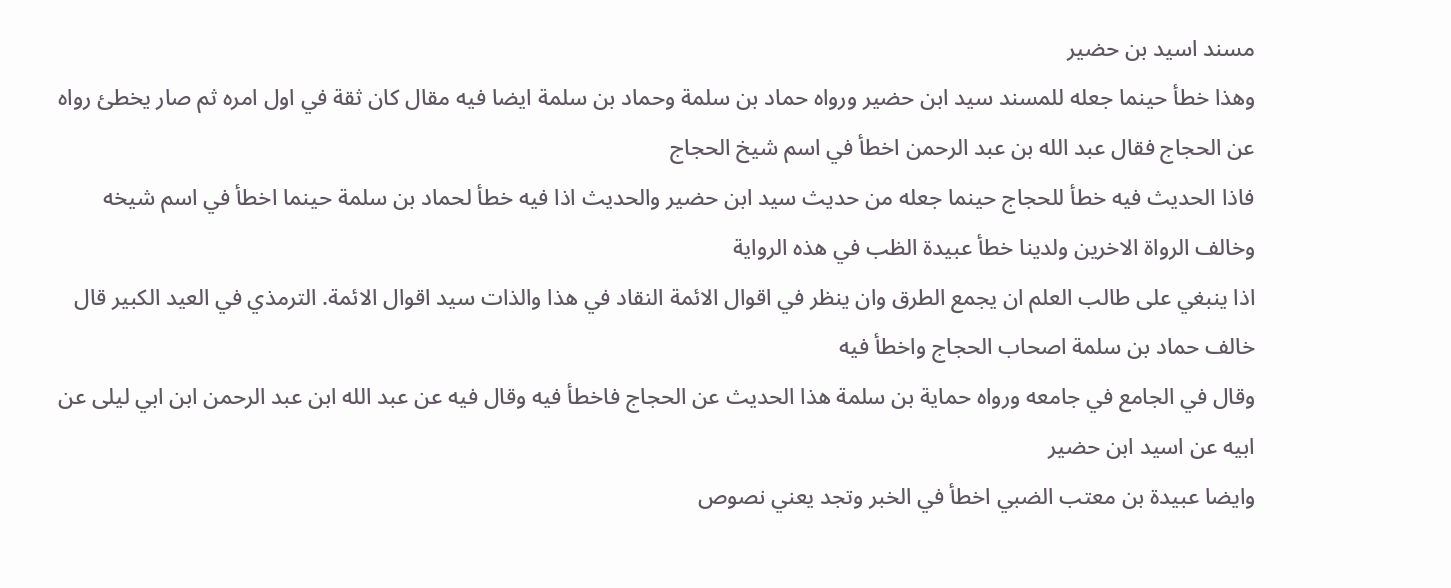مسند اسيد بن حضير
وهذا خطأ حينما جعله للمسند سيد ابن حضير ورواه حماد بن سلمة وحماد بن سلمة ايضا فيه مقال كان ثقة في اول امره ثم صار يخطئ رواه عن الحجاج فقال عبد الله بن عبد الرحمن اخطأ في اسم شيخ الحجاج
فاذا الحديث فيه خطأ للحجاج حينما جعله من حديث سيد ابن حضير والحديث اذا فيه خطأ لحماد بن سلمة حينما اخطأ في اسم شيخه وخالف الرواة الاخرين ولدينا خطأ عبيدة الظب في هذه الرواية
اذا ينبغي على طالب العلم ان يجمع الطرق وان ينظر في اقوال الائمة النقاد في هذا والذات سيد اقوال الائمة. الترمذي في العيد الكبير قال خالف حماد بن سلمة اصحاب الحجاج واخطأ فيه
وقال في الجامع في جامعه ورواه حماية بن سلمة هذا الحديث عن الحجاج فاخطأ فيه وقال فيه عن عبد الله ابن عبد الرحمن ابن ابي ليلى عن ابيه عن اسيد ابن حضير
وايضا عبيدة بن معتب الضبي اخطأ في الخبر وتجد يعني نصوص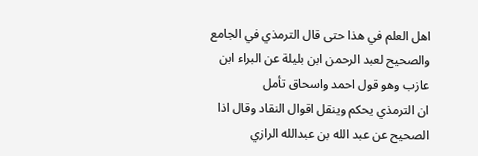اهل العلم في هذا حتى قال الترمذي في الجامع والصحيح لعبد الرحمن ابن بليلة عن البراء ابن عازب وهو قول احمد واسحاق تأمل
ان الترمذي يحكم وينقل اقوال النقاد وقال اذا الصحيح عن عبد الله بن عبدالله الرازي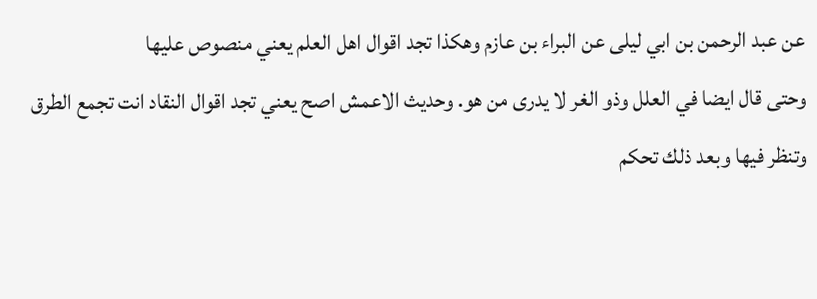عن عبد الرحمن بن ابي ليلى عن البراء بن عازم وهكذا تجد اقوال اهل العلم يعني منصوص عليها
وحتى قال ايضا في العلل وذو الغر لا يدرى من هو. وحديث الاعمش اصح يعني تجد اقوال النقاد انت تجمع الطرق وتنظر فيها وبعد ذلك تحكم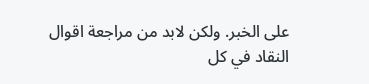على الخبر. ولكن لابد من مراجعة اقوال
النقاد في كل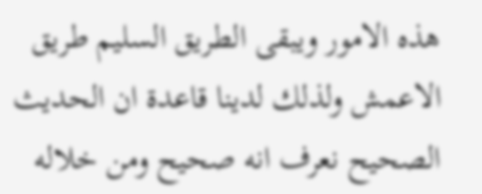هذه الامور ويبقى الطريق السليم طريق الاعمش ولذلك لدينا قاعدة ان الحديث الصحيح نعرف انه صحيح ومن خلاله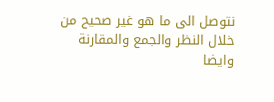نتوصل الى ما هو غير صحيح من خلال النظر والجمع والمقارنة
وايضا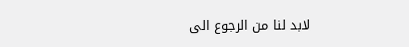لابد لنا من الرجوع الى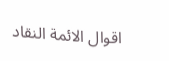اقوال الائمة النقاد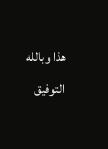هذا وبالله التوفيق